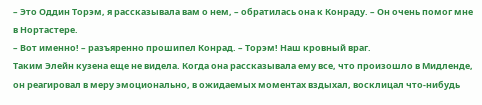– Это Оддин Торэм, я рассказывала вам о нем, – обратилась она к Конраду. – Он очень помог мне в Нортастере.
– Вот именно! – разъяренно прошипел Конрад. – Торэм! Наш кровный враг.
Таким Элейн кузена еще не видела. Когда она рассказывала ему все, что произошло в Мидленде, он реагировал в меру эмоционально, в ожидаемых моментах вздыхал, восклицал что-нибудь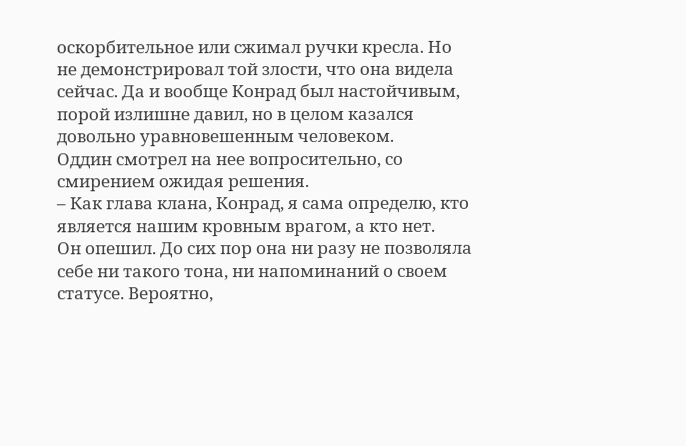оскорбительное или сжимал ручки кресла. Но не демонстрировал той злости, что она видела сейчас. Да и вообще Конрад был настойчивым, порой излишне давил, но в целом казался довольно уравновешенным человеком.
Оддин смотрел на нее вопросительно, со смирением ожидая решения.
– Как глава клана, Конрад, я сама определю, кто является нашим кровным врагом, а кто нет.
Он опешил. До сих пор она ни разу не позволяла себе ни такого тона, ни напоминаний о своем статусе. Вероятно,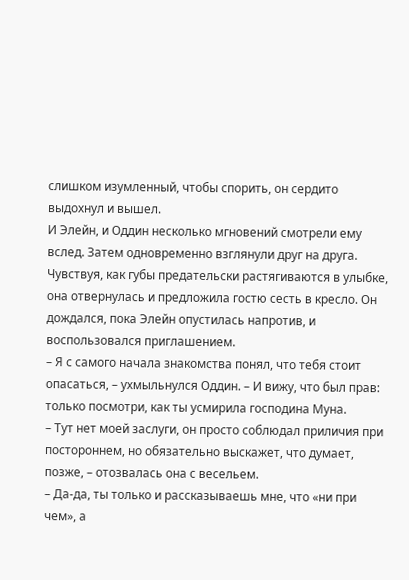слишком изумленный, чтобы спорить, он сердито выдохнул и вышел.
И Элейн, и Оддин несколько мгновений смотрели ему вслед. Затем одновременно взглянули друг на друга. Чувствуя, как губы предательски растягиваются в улыбке, она отвернулась и предложила гостю сесть в кресло. Он дождался, пока Элейн опустилась напротив, и воспользовался приглашением.
– Я с самого начала знакомства понял, что тебя стоит опасаться, – ухмыльнулся Оддин. – И вижу, что был прав: только посмотри, как ты усмирила господина Муна.
– Тут нет моей заслуги, он просто соблюдал приличия при постороннем, но обязательно выскажет, что думает, позже, – отозвалась она с весельем.
– Да-да, ты только и рассказываешь мне, что «ни при чем», а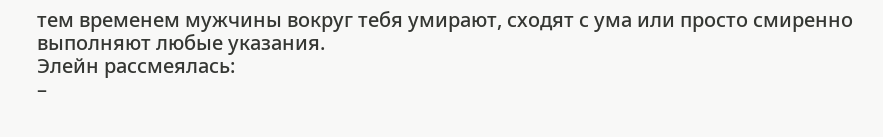тем временем мужчины вокруг тебя умирают, сходят с ума или просто смиренно выполняют любые указания.
Элейн рассмеялась:
–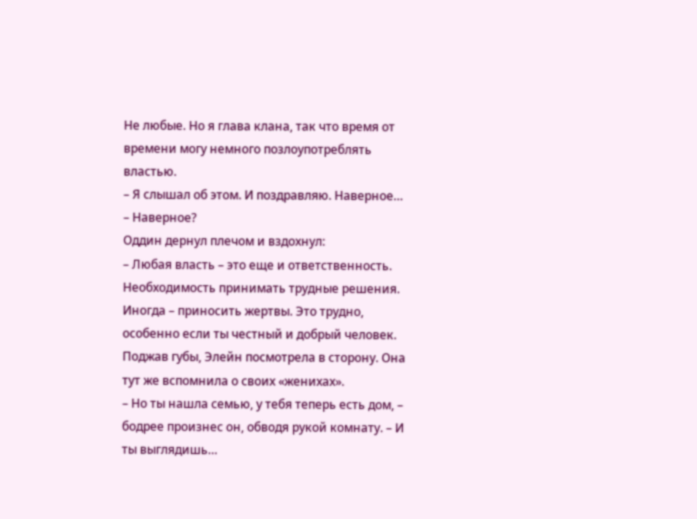Не любые. Но я глава клана, так что время от времени могу немного позлоупотреблять властью.
– Я слышал об этом. И поздравляю. Наверное…
– Наверное?
Оддин дернул плечом и вздохнул:
– Любая власть – это еще и ответственность. Необходимость принимать трудные решения. Иногда – приносить жертвы. Это трудно, особенно если ты честный и добрый человек.
Поджав губы, Элейн посмотрела в сторону. Она тут же вспомнила о своих «женихах».
– Но ты нашла семью, у тебя теперь есть дом, – бодрее произнес он, обводя рукой комнату. – И ты выглядишь…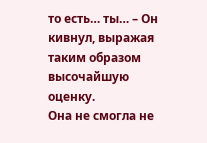то есть… ты… – Он кивнул, выражая таким образом высочайшую оценку.
Она не смогла не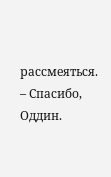рассмеяться.
– Спасибо, Оддин.